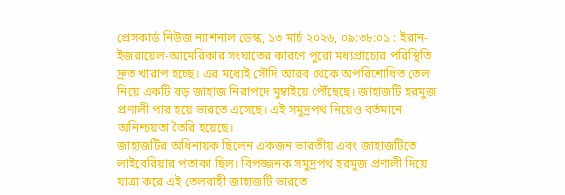প্রেসকার্ড নিউজ ন্যাশনাল ডেস্ক, ১৩ মার্চ ২০২৬, ০৯:৩৮:০১ : ইরান-ইজরায়েল-আমেরিকার সংঘাতের কারণে পুরো মধ্যপ্রাচ্যের পরিস্থিতি দ্রুত খারাপ হচ্ছে। এর মধ্যেই সৌদি আরব থেকে অপরিশোধিত তেল নিয়ে একটি বড় জাহাজ নিরাপদে মুম্বাইয়ে পৌঁছেছে। জাহাজটি হরমুজ প্রণালী পার হয়ে ভারতে এসেছে। এই সমুদ্রপথ নিয়েও বর্তমানে অনিশ্চয়তা তৈরি হয়েছে।
জাহাজটির অধিনায়ক ছিলেন একজন ভারতীয় এবং জাহাজটিতে লাইবেরিয়ার পতাকা ছিল। বিপজ্জনক সমুদ্রপথ হরমুজ প্রণালী দিয়ে যাত্রা করে এই তেলবাহী জাহাজটি ভারতে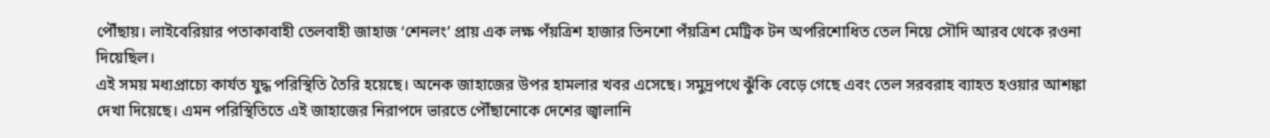পৌঁছায়। লাইবেরিয়ার পতাকাবাহী তেলবাহী জাহাজ ‘শেনলং’ প্রায় এক লক্ষ পঁয়ত্রিশ হাজার তিনশো পঁয়ত্রিশ মেট্রিক টন অপরিশোধিত তেল নিয়ে সৌদি আরব থেকে রওনা দিয়েছিল।
এই সময় মধ্যপ্রাচ্যে কার্যত যুদ্ধ পরিস্থিতি তৈরি হয়েছে। অনেক জাহাজের উপর হামলার খবর এসেছে। সমুদ্রপথে ঝুঁকি বেড়ে গেছে এবং তেল সরবরাহ ব্যাহত হওয়ার আশঙ্কা দেখা দিয়েছে। এমন পরিস্থিতিতে এই জাহাজের নিরাপদে ভারতে পৌঁছানোকে দেশের জ্বালানি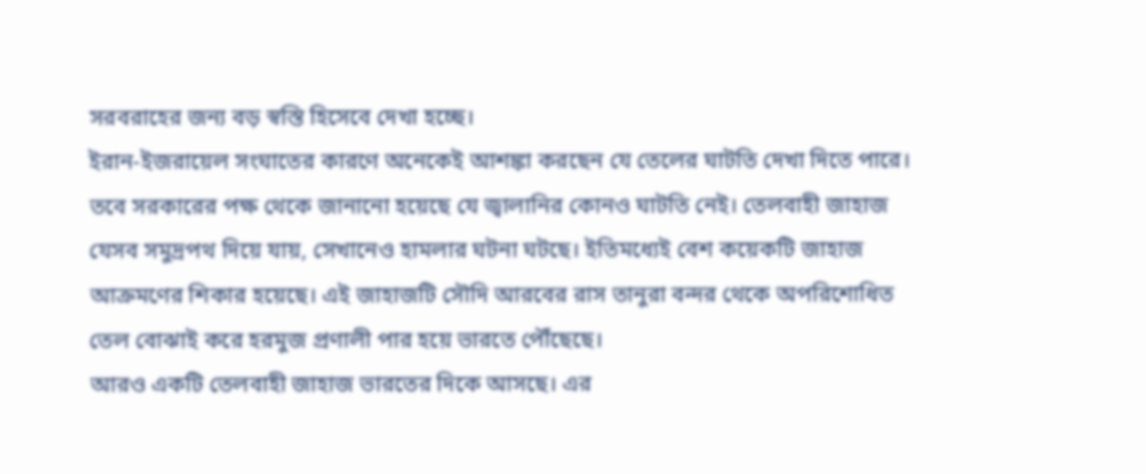সরবরাহের জন্য বড় স্বস্তি হিসেবে দেখা হচ্ছে।
ইরান-ইজরায়েল সংঘাতের কারণে অনেকেই আশঙ্কা করছেন যে তেলের ঘাটতি দেখা দিতে পারে। তবে সরকারের পক্ষ থেকে জানানো হয়েছে যে জ্বালানির কোনও ঘাটতি নেই। তেলবাহী জাহাজ যেসব সমুদ্রপথ দিয়ে যায়, সেখানেও হামলার ঘটনা ঘটছে। ইতিমধ্যেই বেশ কয়েকটি জাহাজ আক্রমণের শিকার হয়েছে। এই জাহাজটি সৌদি আরবের রাস তানুরা বন্দর থেকে অপরিশোধিত তেল বোঝাই করে হরমুজ প্রণালী পার হয়ে ভারতে পৌঁছেছে।
আরও একটি তেলবাহী জাহাজ ভারতের দিকে আসছে। এর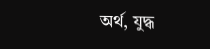অর্থ, যুদ্ধ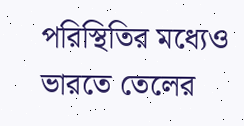পরিস্থিতির মধ্যেও ভারতে তেলের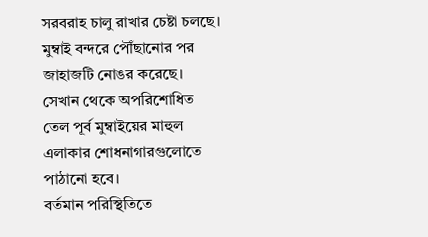সরবরাহ চালু রাখার চেষ্টা চলছে। মুম্বাই বন্দরে পৌঁছানোর পর জাহাজটি নোঙর করেছে। সেখান থেকে অপরিশোধিত তেল পূর্ব মুম্বাইয়ের মাহুল এলাকার শোধনাগারগুলোতে পাঠানো হবে।
বর্তমান পরিস্থিতিতে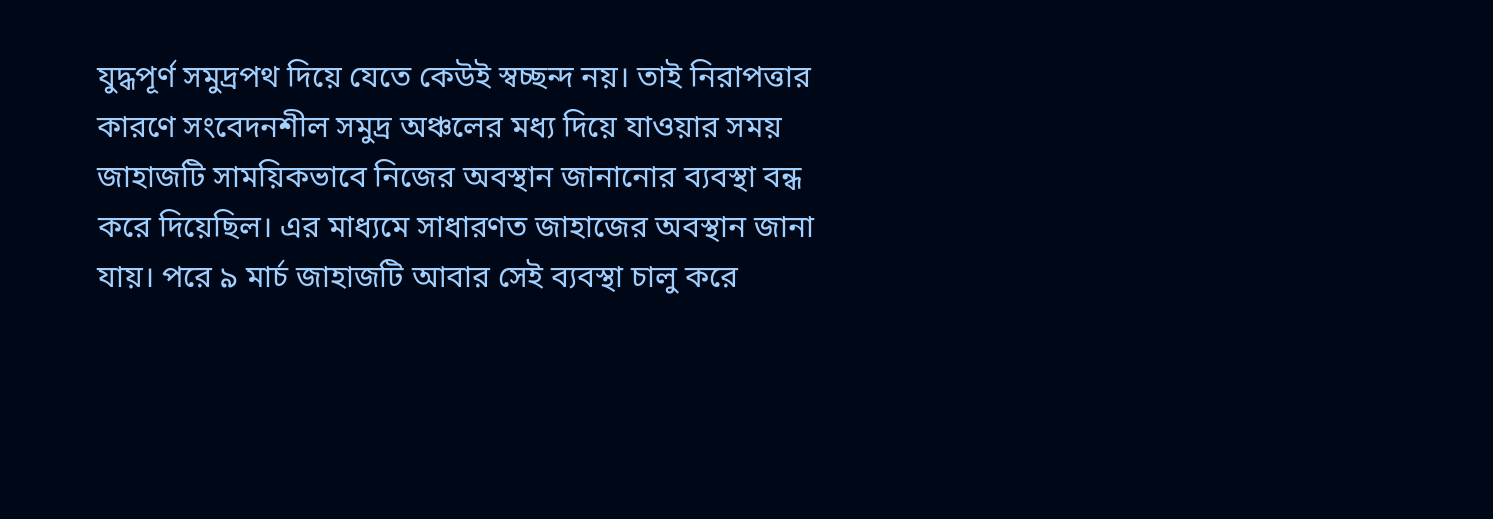যুদ্ধপূর্ণ সমুদ্রপথ দিয়ে যেতে কেউই স্বচ্ছন্দ নয়। তাই নিরাপত্তার কারণে সংবেদনশীল সমুদ্র অঞ্চলের মধ্য দিয়ে যাওয়ার সময় জাহাজটি সাময়িকভাবে নিজের অবস্থান জানানোর ব্যবস্থা বন্ধ করে দিয়েছিল। এর মাধ্যমে সাধারণত জাহাজের অবস্থান জানা যায়। পরে ৯ মার্চ জাহাজটি আবার সেই ব্যবস্থা চালু করে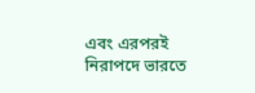এবং এরপরই নিরাপদে ভারতে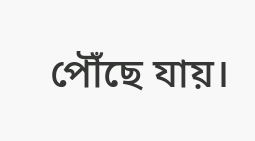পৌঁছে যায়।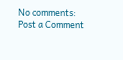No comments:
Post a Comment